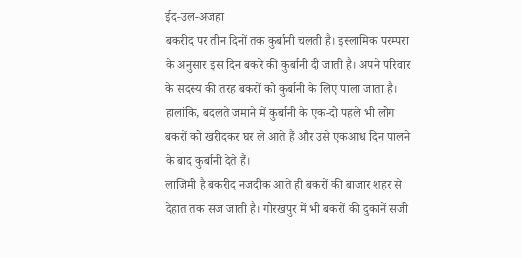ईद-उल-अजहा
बकरीद पर तीन दिनों तक कुर्बानी चलती है। इस्लामिक परम्परा के अनुसार इस दिन बकरे की कुर्बानी दी जाती है। अपने परिवार के सदस्य की तरह बकरों को कुर्बानी के लिए पाला जाता है। हालांकि, बदलते जमाने में कुर्बानी के एक-दो पहले भी लोग बकरों को खरीदकर घर ले आते हैं और उसे एकआध दिन पालने के बाद कुर्बानी देते हैं।
लाजिमी है बकरीद नजदीक आते ही बकरों की बाजार शहर से देहात तक सज जाती है। गोरखपुर में भी बकरों की दुकानें सजी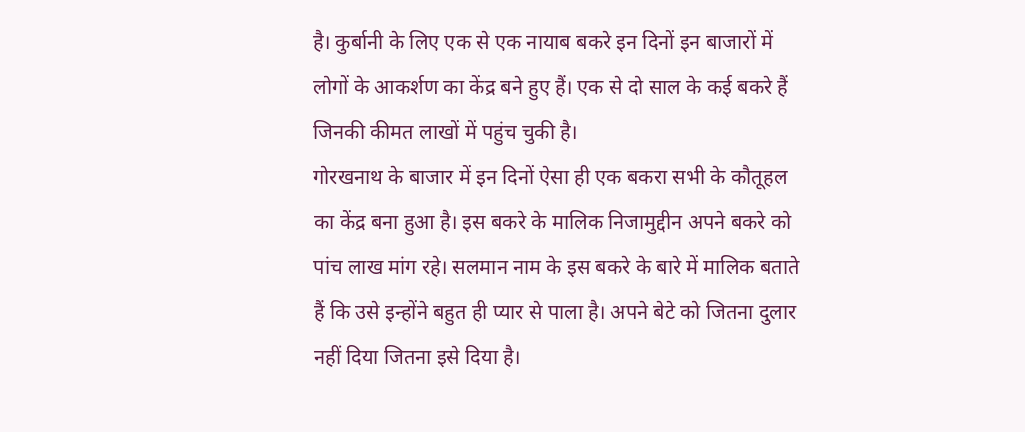है। कुर्बानी के लिए एक से एक नायाब बकरे इन दिनों इन बाजारों में लोगों के आकर्शण का केंद्र बने हुए हैं। एक से दो साल के कई बकरे हैं जिनकी कीमत लाखों में पहुंच चुकी है।
गोरखनाथ के बाजार में इन दिनों ऐसा ही एक बकरा सभी के कौतूहल का केंद्र बना हुआ है। इस बकरे के मालिक निजामुद्दीन अपने बकरे को पांच लाख मांग रहे। सलमान नाम के इस बकरे के बारे में मालिक बताते हैं कि उसे इन्होंने बहुत ही प्यार से पाला है। अपने बेटे को जितना दुलार नहीं दिया जितना इसे दिया है।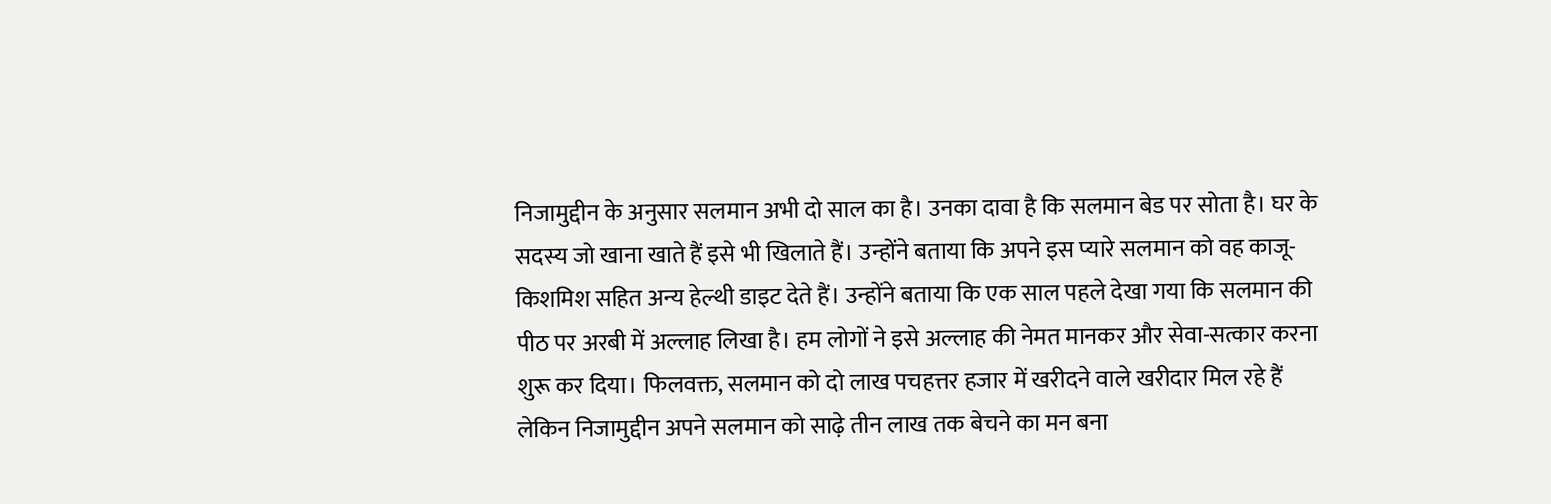निजामुद्दीन के अनुसार सलमान अभी दो साल का है। उनका दावा है कि सलमान बेड पर सोता है। घर के सदस्य जो खाना खाते हैं इसे भी खिलाते हैं। उन्होंने बताया कि अपने इस प्यारे सलमान को वह काजू-किशमिश सहित अन्य हेल्थी डाइट देते हैं। उन्होंने बताया कि एक साल पहले देखा गया कि सलमान की पीठ पर अरबी में अल्लाह लिखा है। हम लोगों ने इसे अल्लाह की नेमत मानकर और सेवा-सत्कार करना शुरू कर दिया। फिलवक्त, सलमान को दो लाख पचहत्तर हजार में खरीदने वाले खरीदार मिल रहे हैं लेकिन निजामुद्दीन अपने सलमान को साढ़े तीन लाख तक बेचने का मन बना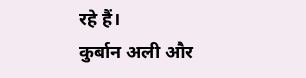रहे हैं।
कुर्बान अली और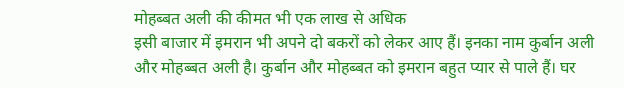मोहब्बत अली की कीमत भी एक लाख से अधिक
इसी बाजार में इमरान भी अपने दो बकरों को लेकर आए हैं। इनका नाम कुर्बान अली और मोहब्बत अली है। कुर्बान और मोहब्बत को इमरान बहुत प्यार से पाले हैं। घर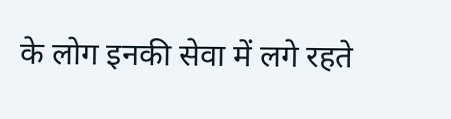के लोग इनकी सेवा में लगे रहते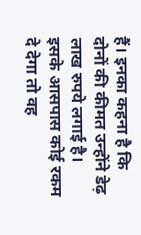हैं। इनका कहना है कि दोनों की कीमत उन्होंने डेढ़ लाख रुपये लगाई है। इसके आसपास कोई रकम दे देगा तो वह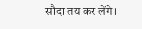सौदा तय कर लेंगे।